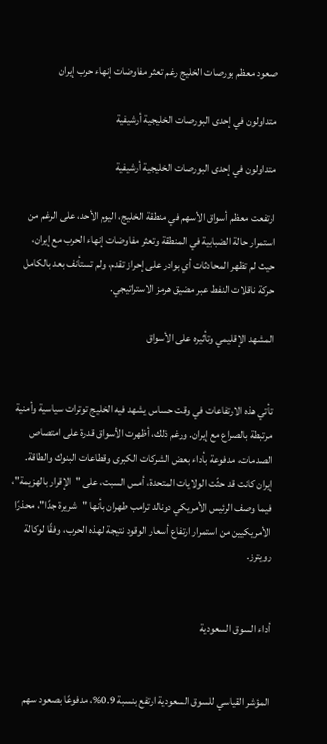صعود معظم بورصات الخليج رغم تعثر مفاوضات إنهاء حرب إيران

متداولون في إحدى البورصات الخليجية أرشيفية

متداولون في إحدى البورصات الخليجية أرشيفية

ارتفعت معظم أسواق الأسهم في منطقة الخليج، اليوم الأحد، على الرغم من استمرار حالة الضبابية في المنطقة وتعثر مفاوضات إنهاء الحرب مع إيران، حيث لم تظهر المحادثات أي بوادر على إحراز تقدم، ولم تستأنف بعد بالكامل حركة ناقلات النفط عبر مضيق هرمز الاستراتيجي.

المشهد الإقليمي وتأثيره على الأسواق


تأتي هذه الارتفاعات في وقت حساس يشهد فيه الخليج توترات سياسية وأمنية مرتبطة بالصراع مع إيران. ورغم ذلك، أظهرت الأسواق قدرة على امتصاص الصدمات، مدفوعة بأداء بعض الشركات الكبرى وقطاعات البنوك والطاقة. إيران كانت قد حثّت الولايات المتحدة، أمس السبت، على "الإقرار بالهزيمة"، فيما وصف الرئيس الأمريكي دونالد ترامب طهران بأنها "شريرة جدًا"، محذرًا الأمريكيين من استمرار ارتفاع أسعار الوقود نتيجة لهذه الحرب، وفقًا لوكالة رويترز.


أداء السوق السعودية


المؤشر القياسي للسوق السعودية ارتفع بنسبة 0.9%، مدفوعًا بصعود سهم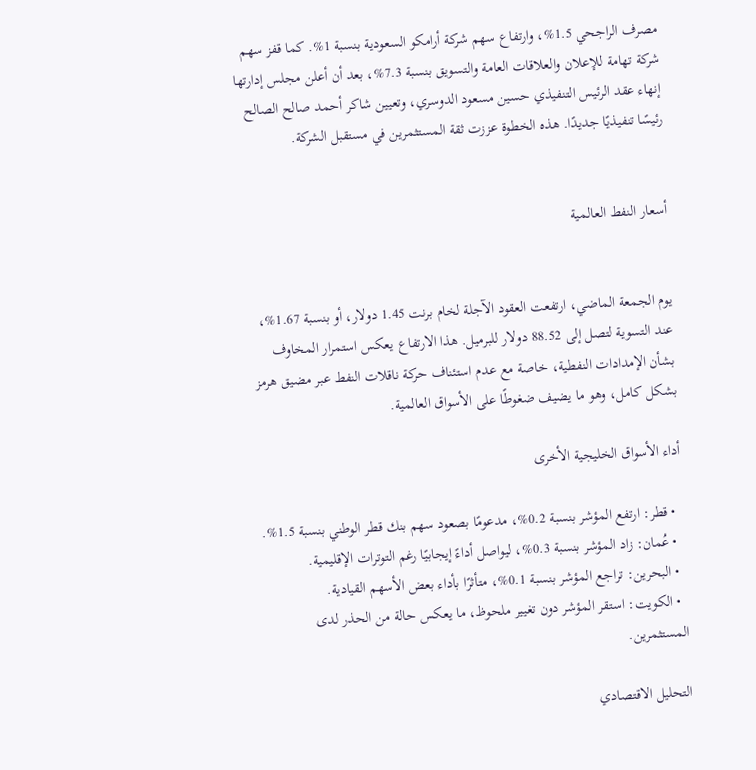مصرف الراجحي 1.5%، وارتفاع سهم شركة أرامكو السعودية بنسبة 1%. كما قفز سهم شركة تهامة للإعلان والعلاقات العامة والتسويق بنسبة 7.3%، بعد أن أعلن مجلس إدارتها إنهاء عقد الرئيس التنفيذي حسين مسعود الدوسري، وتعيين شاكر أحمد صالح الصالح رئيسًا تنفيذيًا جديدًا. هذه الخطوة عززت ثقة المستثمرين في مستقبل الشركة.


أسعار النفط العالمية


يوم الجمعة الماضي، ارتفعت العقود الآجلة لخام برنت 1.45 دولار، أو بنسبة 1.67%، عند التسوية لتصل إلى 88.52 دولار للبرميل. هذا الارتفاع يعكس استمرار المخاوف بشأن الإمدادات النفطية، خاصة مع عدم استئناف حركة ناقلات النفط عبر مضيق هرمز بشكل كامل، وهو ما يضيف ضغوطًا على الأسواق العالمية.

أداء الأسواق الخليجية الأخرى

  • قطر: ارتفع المؤشر بنسبة 0.2%، مدعومًا بصعود سهم بنك قطر الوطني بنسبة 1.5%.
  • عُمان: زاد المؤشر بنسبة 0.3%، ليواصل أداءً إيجابيًا رغم التوترات الإقليمية.
  • البحرين: تراجع المؤشر بنسبة 0.1%، متأثرًا بأداء بعض الأسهم القيادية.
  • الكويت: استقر المؤشر دون تغيير ملحوظ، ما يعكس حالة من الحذر لدى المستثمرين.

التحليل الاقتصادي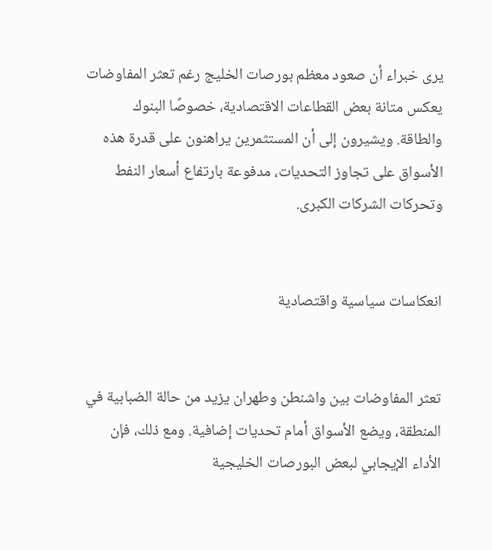يرى خبراء أن صعود معظم بورصات الخليج رغم تعثر المفاوضات يعكس متانة بعض القطاعات الاقتصادية، خصوصًا البنوك والطاقة. ويشيرون إلى أن المستثمرين يراهنون على قدرة هذه الأسواق على تجاوز التحديات، مدفوعة بارتفاع أسعار النفط وتحركات الشركات الكبرى.


انعكاسات سياسية واقتصادية


تعثر المفاوضات بين واشنطن وطهران يزيد من حالة الضبابية في المنطقة، ويضع الأسواق أمام تحديات إضافية. ومع ذلك، فإن الأداء الإيجابي لبعض البورصات الخليجية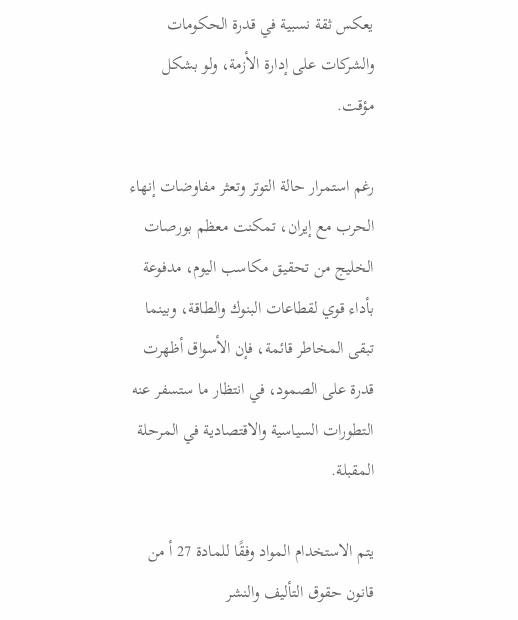يعكس ثقة نسبية في قدرة الحكومات والشركات على إدارة الأزمة، ولو بشكل مؤقت.

رغم استمرار حالة التوتر وتعثر مفاوضات إنهاء الحرب مع إيران، تمكنت معظم بورصات الخليج من تحقيق مكاسب اليوم، مدفوعة بأداء قوي لقطاعات البنوك والطاقة، وبينما تبقى المخاطر قائمة، فإن الأسواق أظهرت قدرة على الصمود، في انتظار ما ستسفر عنه التطورات السياسية والاقتصادية في المرحلة المقبلة.

يتم الاستخدام المواد وفقًا للمادة 27 أ من قانون حقوق التأليف والنشر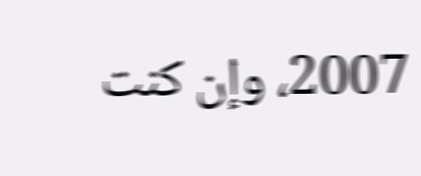2007، وإن كنت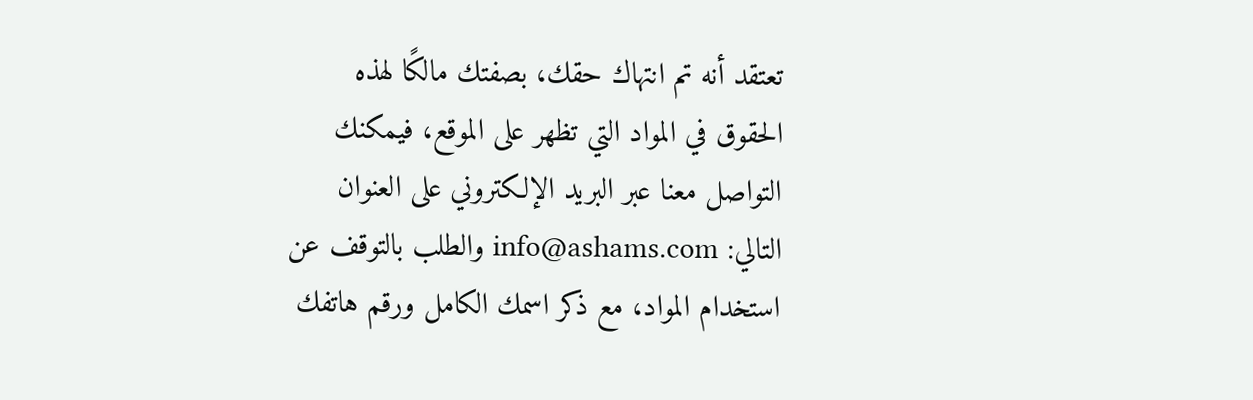تعتقد أنه تم انتهاك حقك، بصفتك مالكًا لهذه الحقوق في المواد التي تظهر على الموقع، فيمكنك التواصل معنا عبر البريد الإلكتروني على العنوان التالي: info@ashams.com والطلب بالتوقف عن استخدام المواد، مع ذكر اسمك الكامل ورقم هاتفك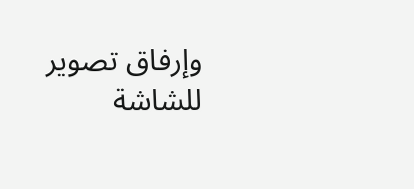وإرفاق تصوير للشاشة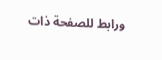ورابط للصفحة ذات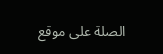الصلة على موقع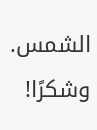الشمس. وشكرًا!